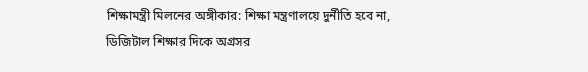শিক্ষামন্ত্রী মিলনের অঙ্গীকার: শিক্ষা মন্ত্রণালয়ে দুর্নীতি হবে না, ডিজিটাল শিক্ষার দিকে অগ্রসর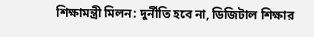শিক্ষামন্ত্রী মিলন: দুর্নীতি হবে না, ডিজিটাল শিক্ষার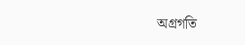অগ্রগতি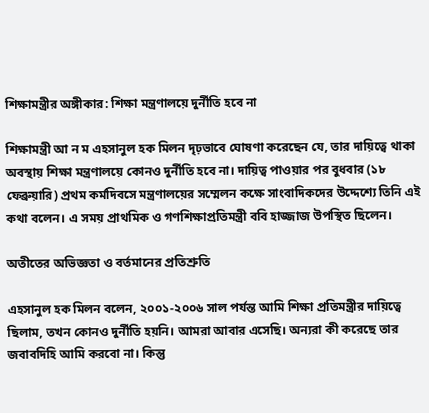শিক্ষামন্ত্রীর অঙ্গীকার: শিক্ষা মন্ত্রণালয়ে দুর্নীতি হবে না

শিক্ষামন্ত্রী আ ন ম এহসানুল হক মিলন দৃঢ়ভাবে ঘোষণা করেছেন যে, তার দায়িত্বে থাকা অবস্থায় শিক্ষা মন্ত্রণালয়ে কোনও দুর্নীতি হবে না। দায়িত্ব পাওয়ার পর বুধবার (১৮ ফেব্রুয়ারি) প্রথম কর্মদিবসে মন্ত্রণালয়ের সম্মেলন কক্ষে সাংবাদিকদের উদ্দেশ্যে তিনি এই কথা বলেন। এ সময় প্রাথমিক ও গণশিক্ষাপ্রতিমন্ত্রী ববি হাজ্জাজ উপস্থিত ছিলেন।

অতীতের অভিজ্ঞতা ও বর্তমানের প্রতিশ্রুতি

এহসানুল হক মিলন বলেন, ২০০১-২০০৬ সাল পর্যন্ত আমি শিক্ষা প্রতিমন্ত্রীর দায়িত্বে ছিলাম, তখন কোনও দুর্নীতি হয়নি। আমরা আবার এসেছি। অন্যরা কী করেছে তার জবাবদিহি আমি করবো না। কিন্তু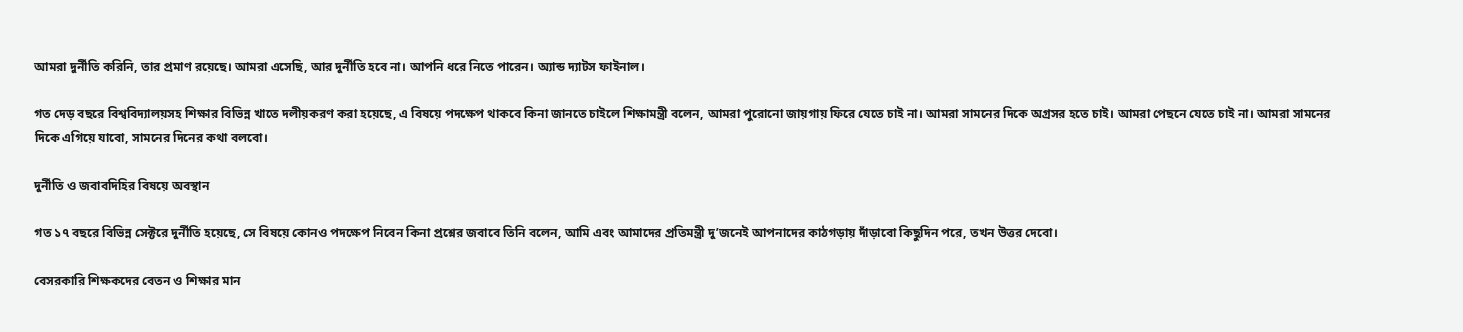আমরা দুর্নীতি করিনি, তার প্রমাণ রয়েছে। আমরা এসেছি, আর দুর্নীতি হবে না। আপনি ধরে নিতে পারেন। অ্যান্ড দ্যাটস ফাইনাল।

গত দেড় বছরে বিশ্ববিদ্যালয়সহ শিক্ষার বিভিন্ন খাতে দলীয়করণ করা হয়েছে, এ বিষয়ে পদক্ষেপ থাকবে কিনা জানতে চাইলে শিক্ষামন্ত্রী বলেন, আমরা পুরোনো জায়গায় ফিরে যেতে চাই না। আমরা সামনের দিকে অগ্রসর হতে চাই। আমরা পেছনে যেতে চাই না। আমরা সামনের দিকে এগিয়ে যাবো, সামনের দিনের কথা বলবো।

দুর্নীতি ও জবাবদিহির বিষয়ে অবস্থান

গত ১৭ বছরে বিভিন্ন সেক্টরে দুর্নীতি হয়েছে, সে বিষয়ে কোনও পদক্ষেপ নিবেন কিনা প্রশ্নের জবাবে তিনি বলেন, আমি এবং আমাদের প্রতিমন্ত্রী দু’জনেই আপনাদের কাঠগড়ায় দাঁড়াবো কিছুদিন পরে, তখন উত্তর দেবো।

বেসরকারি শিক্ষকদের বেতন ও শিক্ষার মান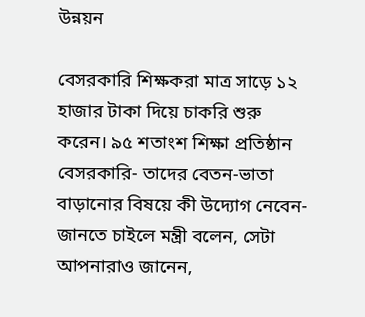উন্নয়ন

বেসরকারি শিক্ষকরা মাত্র সাড়ে ১২ হাজার টাকা দিয়ে চাকরি শুরু করেন। ৯৫ শতাংশ শিক্ষা প্রতিষ্ঠান বেসরকারি- তাদের বেতন-ভাতা বাড়ানোর বিষয়ে কী উদ্যোগ নেবেন- জানতে চাইলে মন্ত্রী বলেন, সেটা আপনারাও জানেন,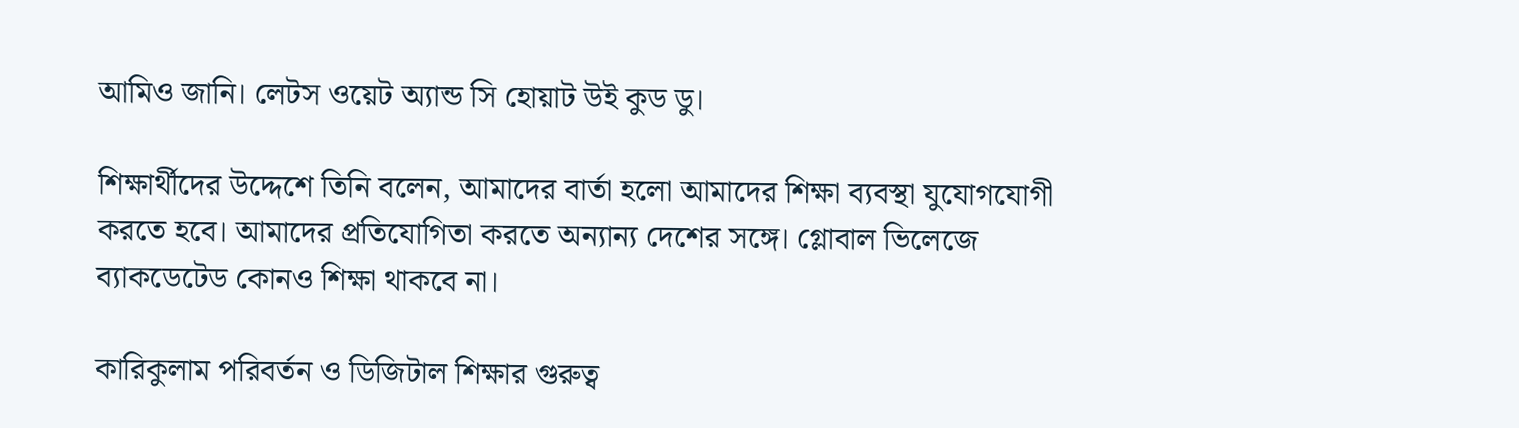আমিও জানি। লেটস ওয়েট অ্যান্ড সি হোয়াট উই কুড ডু।

শিক্ষার্থীদের উদ্দেশে তিনি বলেন, আমাদের বার্তা হলো আমাদের শিক্ষা ব্যবস্থা যুযোগযোগী করতে হবে। আমাদের প্রতিযোগিতা করতে অন্যান্য দেশের সঙ্গে। গ্লোবাল ভিলেজে ব্যাকডেটেড কোনও শিক্ষা থাকবে না।

কারিকুলাম পরিবর্তন ও ডিজিটাল শিক্ষার গুরুত্ব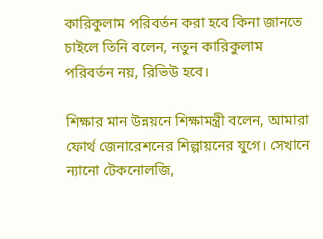কারিকুলাম পরিবর্তন করা হবে কিনা জানতে চাইলে তিনি বলেন, নতুন কারিকুলাম পরিবর্তন নয়, রিভিউ হবে।

শিক্ষার মান উন্নয়নে শিক্ষামন্ত্রী বলেন, আমারা ফোর্থ জেনারেশনের শিল্পায়নের যুগে। সেখানে ন্যানো টেকনোলজি,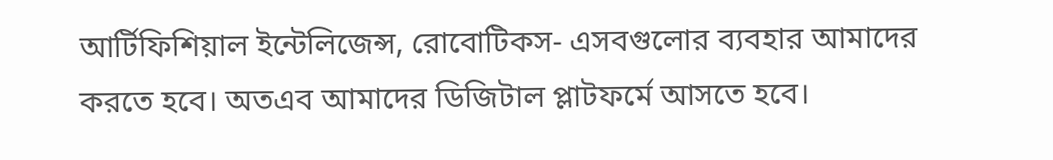আর্টিফিশিয়াল ইন্টেলিজেন্স, রোবোটিকস- এসবগুলোর ব্যবহার আমাদের করতে হবে। অতএব আমাদের ডিজিটাল প্লাটফর্মে আসতে হবে।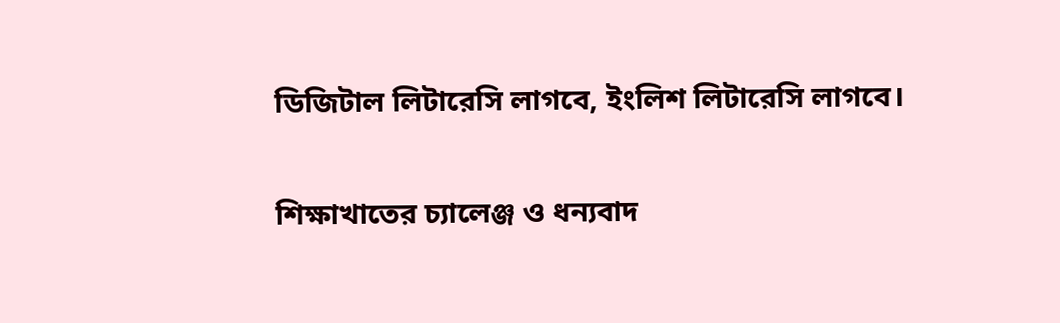ডিজিটাল লিটারেসি লাগবে, ইংলিশ লিটারেসি লাগবে।

শিক্ষাখাতের চ্যালেঞ্জ ও ধন্যবাদ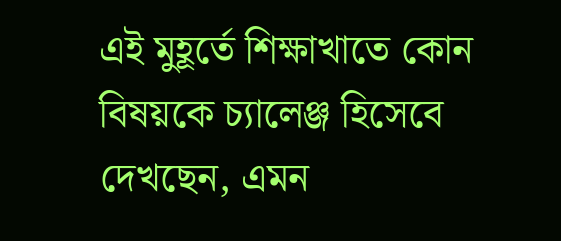এই মুহূর্তে শিক্ষাখাতে কোন বিষয়কে চ্যালেঞ্জ হিসেবে দেখছেন, এমন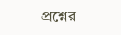প্রশ্নের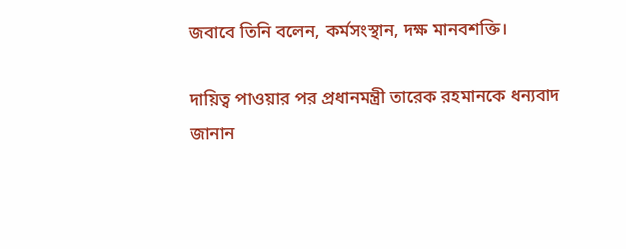জবাবে তিনি বলেন, কর্মসংস্থান, দক্ষ মানবশক্তি।

দায়িত্ব পাওয়ার পর প্রধানমন্ত্রী তারেক রহমানকে ধন্যবাদ জানান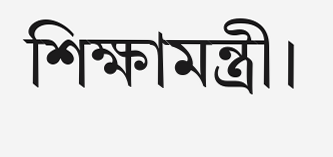শিক্ষামন্ত্রী।